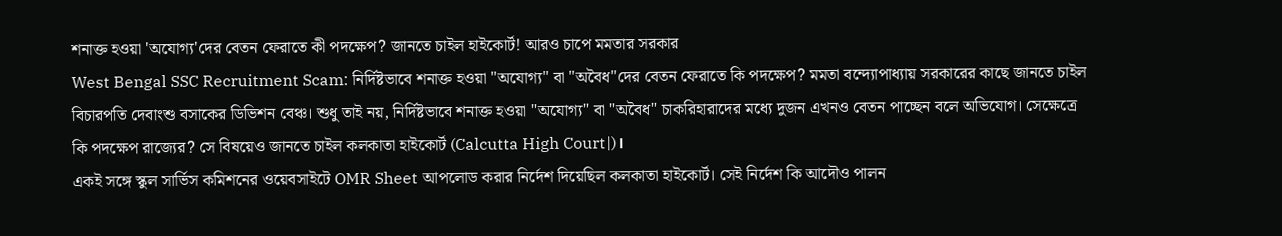শনাক্ত হওয়া 'অযোগ্য'দের বেতন ফেরাতে কী পদক্ষেপ? জানতে চাইল হাইকোর্ট! আরও চাপে মমতার সরকার
West Bengal SSC Recruitment Scam: নির্দিষ্টভাবে শনাক্ত হওয়া "অযোগ্য" বা "অবৈধ"দের বেতন ফেরাতে কি পদক্ষেপ? মমতা বন্দ্যোপাধ্যায় সরকারের কাছে জানতে চাইল বিচারপতি দেবাংশু বসাকের ডিভিশন বেঞ্চ। শুধু তাই নয়, নির্দিষ্টভাবে শনাক্ত হওয়া "অযোগ্য" বা "অবৈধ" চাকরিহারাদের মধ্যে দুজন এখনও বেতন পাচ্ছেন বলে অভিযোগ। সেক্ষেত্রে কি পদক্ষেপ রাজ্যের? সে বিষয়েও জানতে চাইল কলকাতা হাইকোর্ট (Calcutta High Court|)।
একই সঙ্গে স্কুল সার্ভিস কমিশনের ওয়েবসাইটে OMR Sheet আপলোড করার নির্দেশ দিয়েছিল কলকাতা হাইকোর্ট। সেই নির্দেশ কি আদৌও পালন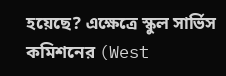হয়েছে? এক্ষেত্রে স্কুল সার্ভিস কমিশনের (West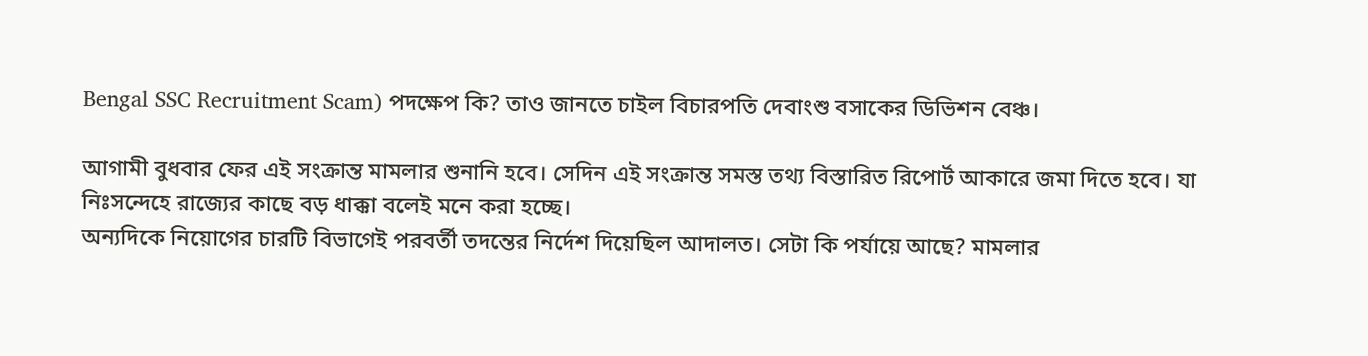Bengal SSC Recruitment Scam) পদক্ষেপ কি? তাও জানতে চাইল বিচারপতি দেবাংশু বসাকের ডিভিশন বেঞ্চ।

আগামী বুধবার ফের এই সংক্রান্ত মামলার শুনানি হবে। সেদিন এই সংক্রান্ত সমস্ত তথ্য বিস্তারিত রিপোর্ট আকারে জমা দিতে হবে। যা নিঃসন্দেহে রাজ্যের কাছে বড় ধাক্কা বলেই মনে করা হচ্ছে।
অন্যদিকে নিয়োগের চারটি বিভাগেই পরবর্তী তদন্তের নির্দেশ দিয়েছিল আদালত। সেটা কি পর্যায়ে আছে? মামলার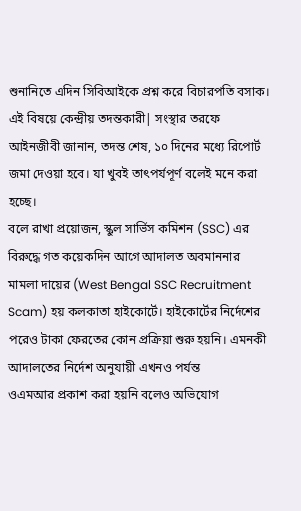শুনানিতে এদিন সিবিআইকে প্রশ্ন করে বিচারপতি বসাক। এই বিষয়ে কেন্দ্রীয় তদন্তকারী| সংস্থার তরফে আইনজীবী জানান, তদন্ত শেষ, ১০ দিনের মধ্যে রিপোর্ট জমা দেওয়া হবে। যা খুবই তাৎপর্যপূর্ণ বলেই মনে করা হচ্ছে।
বলে রাখা প্রয়োজন, স্কুল সার্ভিস কমিশন (SSC) এর বিরুদ্ধে গত কয়েকদিন আগে আদালত অবমাননার মামলা দায়ের (West Bengal SSC Recruitment Scam) হয় কলকাতা হাইকোর্টে। হাইকোর্টের নির্দেশের পরেও টাকা ফেরতের কোন প্রক্রিয়া শুরু হয়নি। এমনকী আদালতের নির্দেশ অনুযায়ী এখনও পর্যন্ত
ওএমআর প্রকাশ করা হয়নি বলেও অভিযোগ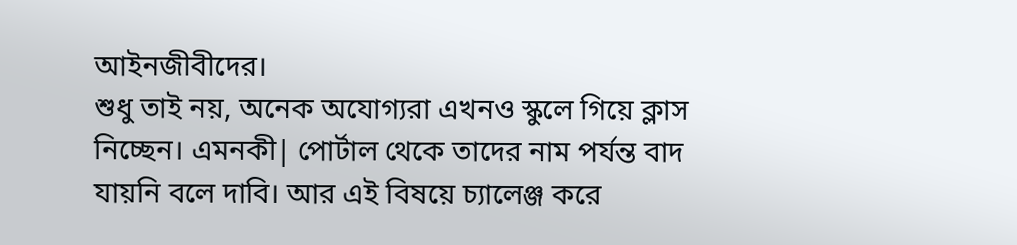আইনজীবীদের।
শুধু তাই নয়, অনেক অযোগ্যরা এখনও স্কুলে গিয়ে ক্লাস নিচ্ছেন। এমনকী| পোর্টাল থেকে তাদের নাম পর্যন্ত বাদ যায়নি বলে দাবি। আর এই বিষয়ে চ্যালেঞ্জ করে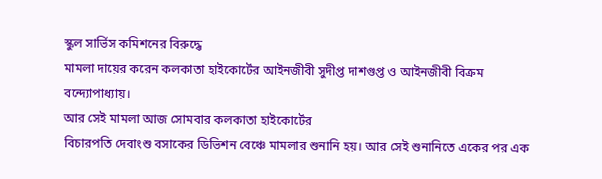স্কুল সার্ভিস কমিশনের বিরুদ্ধে
মামলা দায়ের করেন কলকাতা হাইকোর্টের আইনজীবী সুদীপ্ত দাশগুপ্ত ও আইনজীবী বিক্রম বন্দ্যোপাধ্যায়।
আর সেই মামলা আজ সোমবার কলকাতা হাইকোর্টের
বিচারপতি দেবাংশু বসাকের ডিভিশন বেঞ্চে মামলার শুনানি হয়। আর সেই শুনানিতে একের পর এক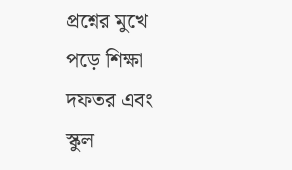প্রশ্নের মুখে পড়ে শিক্ষা দফতর এবং স্কুল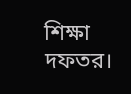শিক্ষা দফতর।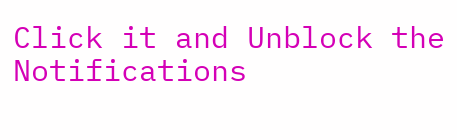Click it and Unblock the Notifications